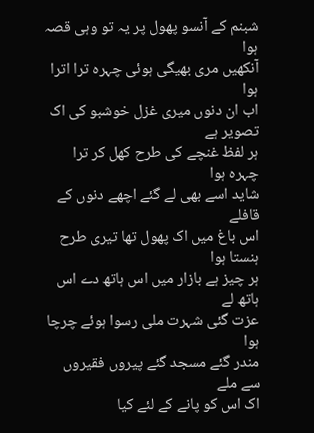شبنم کے آنسو پھول پر یہ تو وہی قصہ ہوا
آنکھیں مری بھیگی ہوئی چہرہ ترا اترا ہوا
اب ان دنوں میری غزل خوشبو کی اک تصویر ہے
ہر لفظ غنچے کی طرح کھل کر ترا چہرہ ہوا
شاید اسے بھی لے گئے اچھے دنوں کے قافلے
اس باغ میں اک پھول تھا تیری طرح ہنستا ہوا
ہر چیز ہے بازار میں اس ہاتھ دے اس ہاتھ لے
عزت گئی شہرت ملی رسوا ہوئے چرچا ہوا
مندر گئے مسجد گئے پیروں فقیروں سے ملے
اک اس کو پانے کے لئے کیا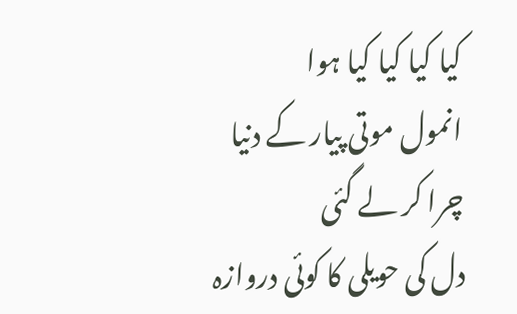کیا کیا کیا کیا ہوا
انمول موتی پیار کے دنیا چرا کر لے گئی
دل کی حویلی کا کوئی دروازہ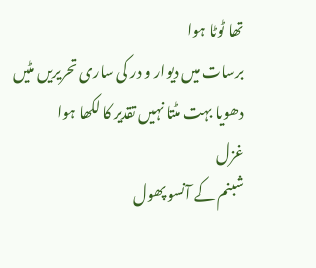تھا ٹوٹا ہوا
برسات میں دیوار و در کی ساری تحریریں مٹیں
دھویا بہت مٹتا نہیں تقدیر کا لکھا ہوا
غزل
شبنم کے آنسو پھول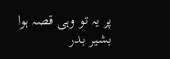پر یہ تو وہی قصہ ہوا
بشیر بدر